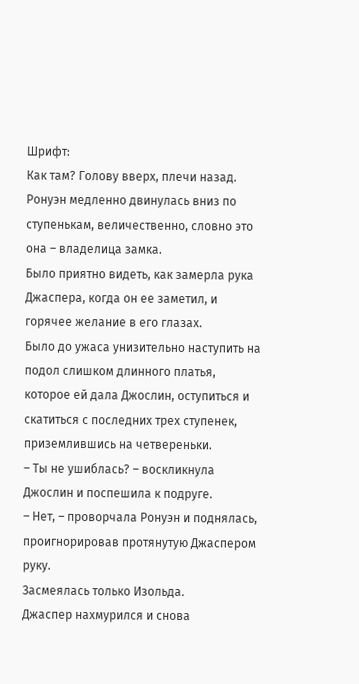Шрифт:
Как там? Голову вверх, плечи назад. Ронуэн медленно двинулась вниз по ступенькам, величественно, словно это она – владелица замка.
Было приятно видеть, как замерла рука Джаспера, когда он ее заметил, и горячее желание в его глазах.
Было до ужаса унизительно наступить на подол слишком длинного платья, которое ей дала Джослин, оступиться и скатиться с последних трех ступенек, приземлившись на четвереньки.
– Ты не ушиблась? – воскликнула Джослин и поспешила к подруге.
– Нет, – проворчала Ронуэн и поднялась, проигнорировав протянутую Джаспером руку.
Засмеялась только Изольда.
Джаспер нахмурился и снова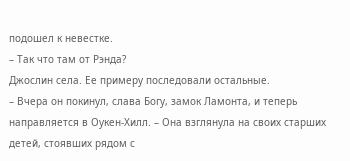подошел к невестке.
– Так что там от Рэнда?
Джослин села. Ее примеру последовали остальные.
– Вчера он покинул, слава Богу, замок Ламонта, и теперь направляется в Оукен-Хилл. – Она взглянула на своих старших детей, стоявших рядом с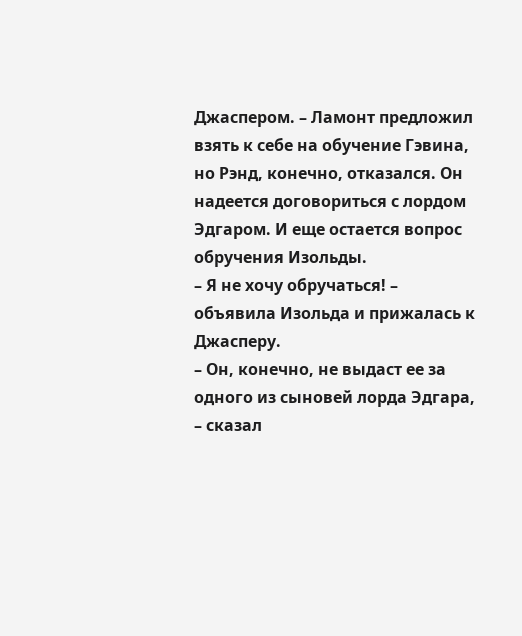Джаспером. – Ламонт предложил взять к себе на обучение Гэвина, но Рэнд, конечно, отказался. Он надеется договориться с лордом Эдгаром. И еще остается вопрос обручения Изольды.
– Я не хочу обручаться! – объявила Изольда и прижалась к Джасперу.
– Он, конечно, не выдаст ее за одного из сыновей лорда Эдгара, – сказал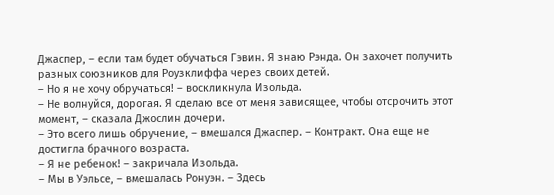Джаспер, – если там будет обучаться Гэвин. Я знаю Рэнда. Он захочет получить разных союзников для Роузклиффа через своих детей.
– Но я не хочу обручаться! – воскликнула Изольда.
– Не волнуйся, дорогая. Я сделаю все от меня зависящее, чтобы отсрочить этот момент, – сказала Джослин дочери.
– Это всего лишь обручение, – вмешался Джаспер. – Контракт. Она еще не достигла брачного возраста.
– Я не ребенок! – закричала Изольда.
– Мы в Уэльсе, – вмешалась Ронуэн. – Здесь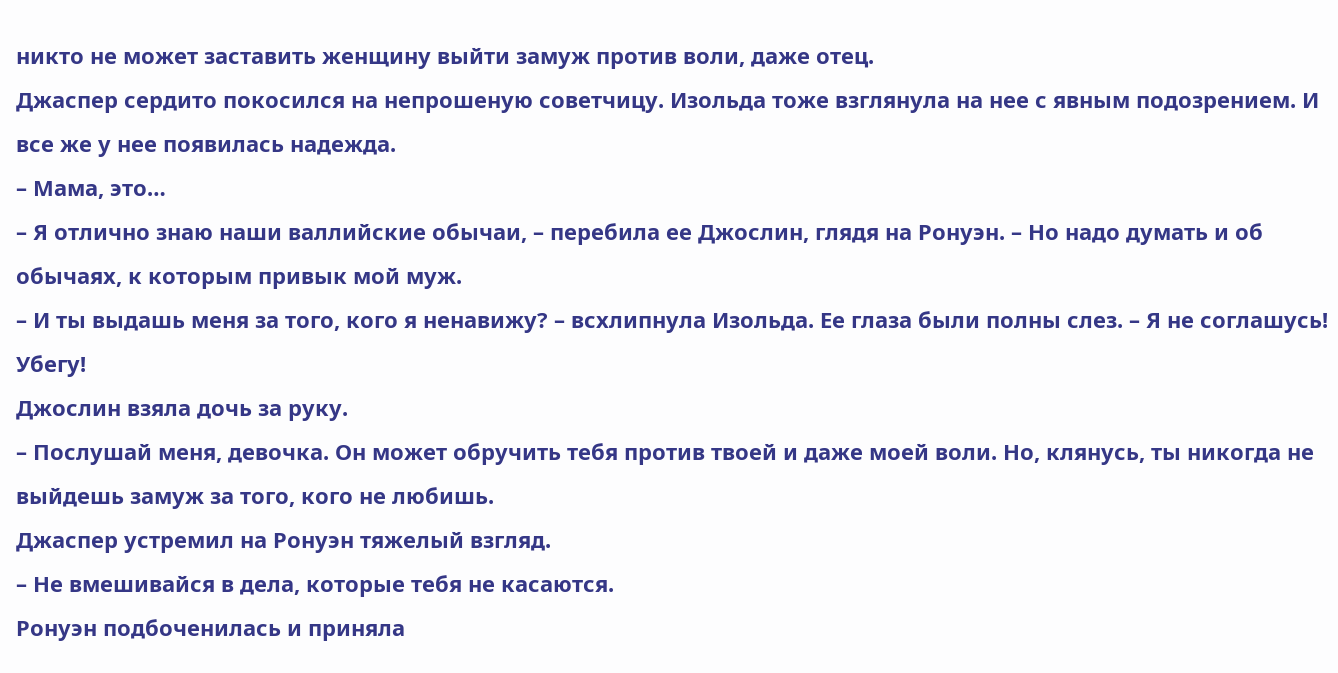никто не может заставить женщину выйти замуж против воли, даже отец.
Джаспер сердито покосился на непрошеную советчицу. Изольда тоже взглянула на нее с явным подозрением. И все же у нее появилась надежда.
– Мама, это…
– Я отлично знаю наши валлийские обычаи, – перебила ее Джослин, глядя на Ронуэн. – Но надо думать и об обычаях, к которым привык мой муж.
– И ты выдашь меня за того, кого я ненавижу? – всхлипнула Изольда. Ее глаза были полны слез. – Я не соглашусь! Убегу!
Джослин взяла дочь за руку.
– Послушай меня, девочка. Он может обручить тебя против твоей и даже моей воли. Но, клянусь, ты никогда не выйдешь замуж за того, кого не любишь.
Джаспер устремил на Ронуэн тяжелый взгляд.
– Не вмешивайся в дела, которые тебя не касаются.
Ронуэн подбоченилась и приняла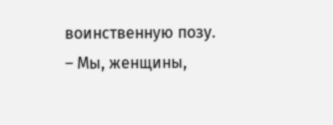воинственную позу.
– Мы, женщины,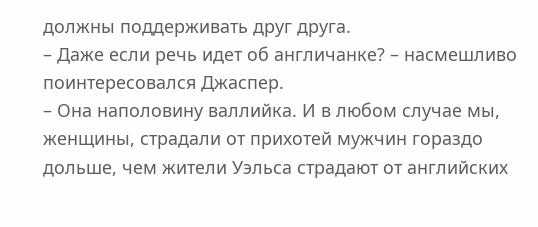должны поддерживать друг друга.
– Даже если речь идет об англичанке? – насмешливо поинтересовался Джаспер.
– Она наполовину валлийка. И в любом случае мы, женщины, страдали от прихотей мужчин гораздо дольше, чем жители Уэльса страдают от английских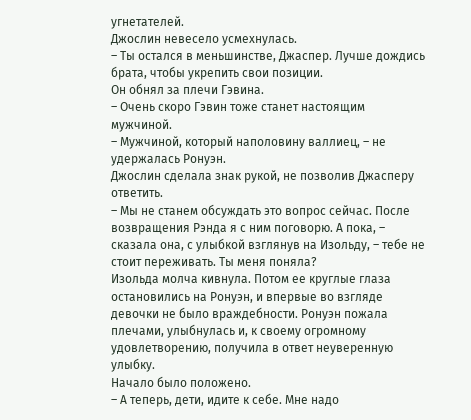угнетателей.
Джослин невесело усмехнулась.
– Ты остался в меньшинстве, Джаспер. Лучше дождись брата, чтобы укрепить свои позиции.
Он обнял за плечи Гэвина.
– Очень скоро Гэвин тоже станет настоящим мужчиной.
– Мужчиной, который наполовину валлиец, – не удержалась Ронуэн.
Джослин сделала знак рукой, не позволив Джасперу ответить.
– Мы не станем обсуждать это вопрос сейчас. После возвращения Рэнда я с ним поговорю. А пока, – сказала она, с улыбкой взглянув на Изольду, – тебе не стоит переживать. Ты меня поняла?
Изольда молча кивнула. Потом ее круглые глаза остановились на Ронуэн, и впервые во взгляде девочки не было враждебности. Ронуэн пожала плечами, улыбнулась и, к своему огромному удовлетворению, получила в ответ неуверенную улыбку.
Начало было положено.
– А теперь, дети, идите к себе. Мне надо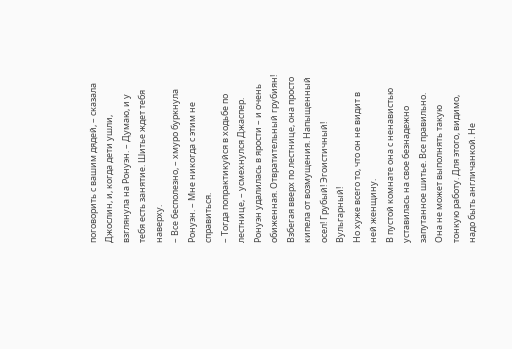поговорить с вашим дядей, – сказала Джослин, и, когда дети ушли, взглянула на Ронуэн. – Думаю, и у тебя есть занятие. Шитье ждет тебя наверху.
– Все бесполезно, – хмуро буркнула Ронуэн. – Мне никогда с этим не справиться.
– Тогда попрактикуйся в ходьбе по лестнице, – усмехнулся Джаспер.
Ронуэн удалилась в ярости – и очень обиженная. Отвратительный грубиян! Взбегая вверх по лестнице, она просто кипела от возмущения. Напыщенный осел! Грубый! Эгоистичный! Вульгарный!
Но хуже всего то, что он не видит в ней женщину.
В пустой комнате она с ненавистью уставилась на свое безнадежно запутанное шитье. Все правильно. Она не может выполнять такую тонкую работу. Для этого, видимо, надо быть англичанкой. Не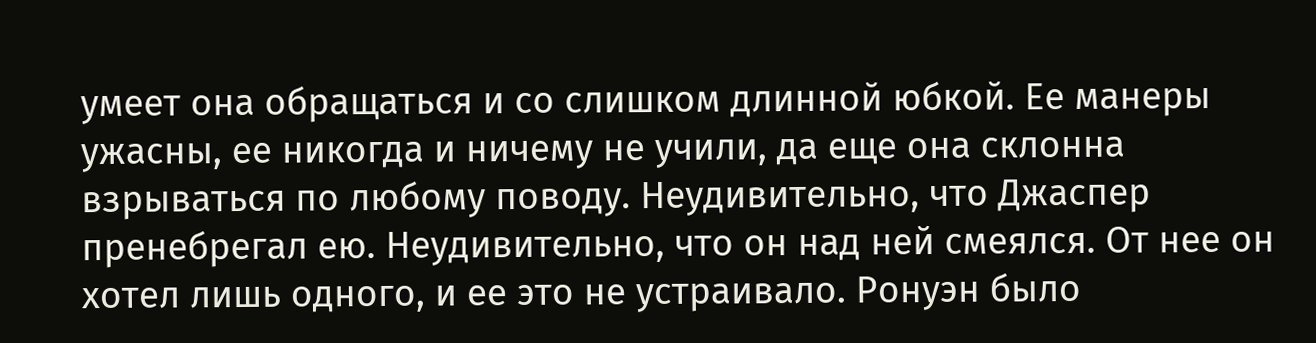умеет она обращаться и со слишком длинной юбкой. Ее манеры ужасны, ее никогда и ничему не учили, да еще она склонна взрываться по любому поводу. Неудивительно, что Джаспер пренебрегал ею. Неудивительно, что он над ней смеялся. От нее он хотел лишь одного, и ее это не устраивало. Ронуэн было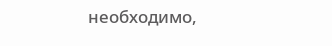необходимо,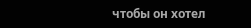чтобы он хотел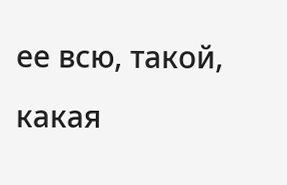ее всю, такой, какая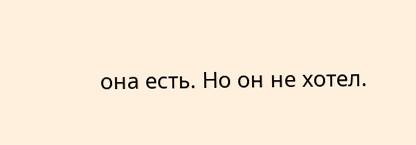она есть. Но он не хотел.